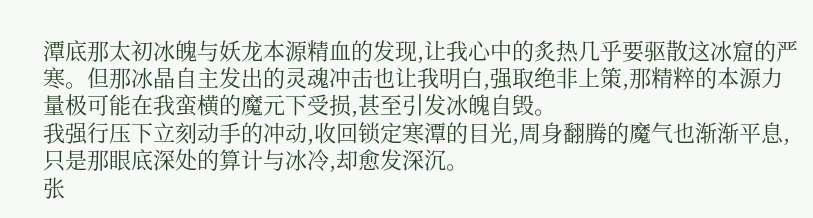潭底那太初冰魄与妖龙本源精血的发现,让我心中的炙热几乎要驱散这冰窟的严寒。但那冰晶自主发出的灵魂冲击也让我明白,强取绝非上策,那精粹的本源力量极可能在我蛮横的魔元下受损,甚至引发冰魄自毁。
我强行压下立刻动手的冲动,收回锁定寒潭的目光,周身翻腾的魔气也渐渐平息,只是那眼底深处的算计与冰冷,却愈发深沉。
张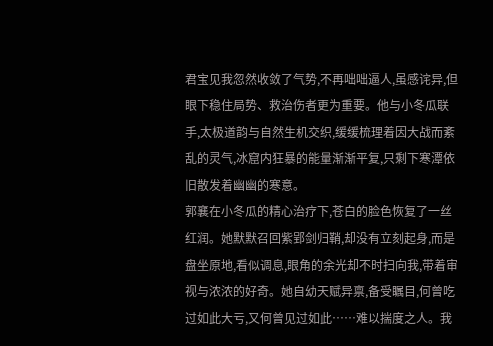君宝见我忽然收敛了气势,不再咄咄逼人,虽感诧异,但眼下稳住局势、救治伤者更为重要。他与小冬瓜联手,太极道韵与自然生机交织,缓缓梳理着因大战而紊乱的灵气,冰窟内狂暴的能量渐渐平复,只剩下寒潭依旧散发着幽幽的寒意。
郭襄在小冬瓜的精心治疗下,苍白的脸色恢复了一丝红润。她默默召回紫郢剑归鞘,却没有立刻起身,而是盘坐原地,看似调息,眼角的余光却不时扫向我,带着审视与浓浓的好奇。她自幼天赋异禀,备受瞩目,何曾吃过如此大亏,又何曾见过如此……难以揣度之人。我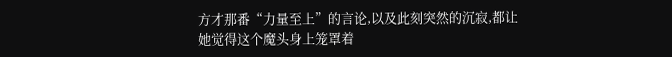方才那番“力量至上”的言论,以及此刻突然的沉寂,都让她觉得这个魔头身上笼罩着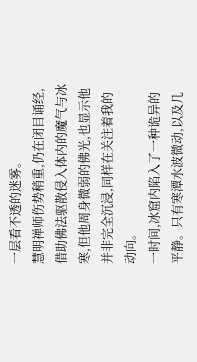一层看不透的迷雾。
慧明禅师伤势稍重,仍在闭目诵经,借助佛法驱散侵入体内的魔气与冰寒,但他周身微弱的佛光,也显示他并非完全沉浸,同样在关注着我的动向。
一时间,冰窟内陷入了一种诡异的平静。只有寒潭水波微动,以及几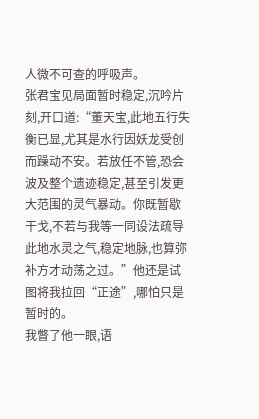人微不可查的呼吸声。
张君宝见局面暂时稳定,沉吟片刻,开口道:“董天宝,此地五行失衡已显,尤其是水行因妖龙受创而躁动不安。若放任不管,恐会波及整个遗迹稳定,甚至引发更大范围的灵气暴动。你既暂歇干戈,不若与我等一同设法疏导此地水灵之气,稳定地脉,也算弥补方才动荡之过。”他还是试图将我拉回“正途”,哪怕只是暂时的。
我瞥了他一眼,语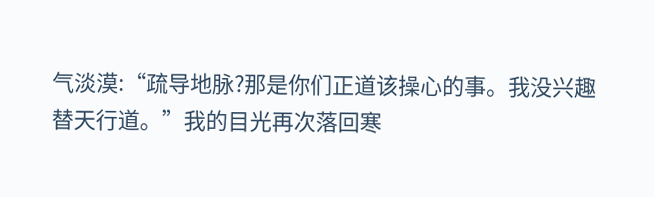气淡漠:“疏导地脉?那是你们正道该操心的事。我没兴趣替天行道。”我的目光再次落回寒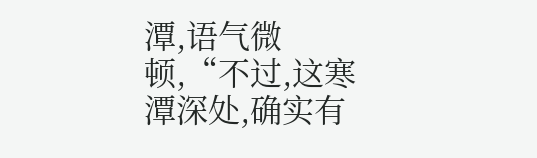潭,语气微顿,“不过,这寒潭深处,确实有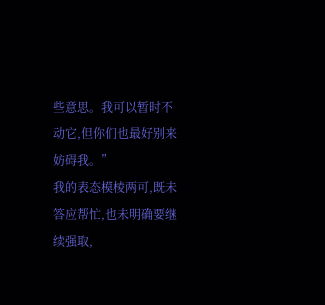些意思。我可以暂时不动它,但你们也最好别来妨碍我。”
我的表态模棱两可,既未答应帮忙,也未明确要继续强取,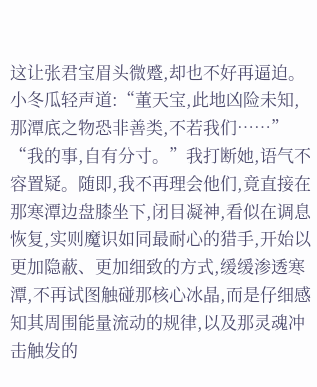这让张君宝眉头微蹙,却也不好再逼迫。
小冬瓜轻声道:“董天宝,此地凶险未知,那潭底之物恐非善类,不若我们……”
“我的事,自有分寸。”我打断她,语气不容置疑。随即,我不再理会他们,竟直接在那寒潭边盘膝坐下,闭目凝神,看似在调息恢复,实则魔识如同最耐心的猎手,开始以更加隐蔽、更加细致的方式,缓缓渗透寒潭,不再试图触碰那核心冰晶,而是仔细感知其周围能量流动的规律,以及那灵魂冲击触发的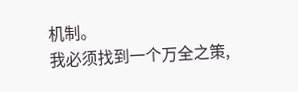机制。
我必须找到一个万全之策,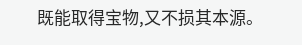既能取得宝物,又不损其本源。